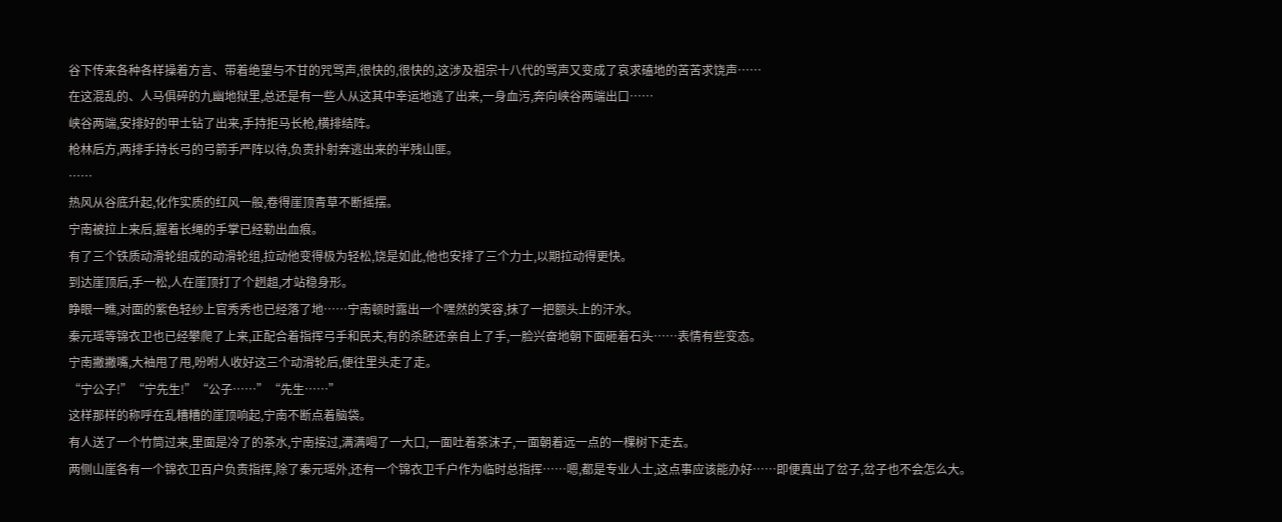谷下传来各种各样操着方言、带着绝望与不甘的咒骂声,很快的,很快的,这涉及祖宗十八代的骂声又变成了哀求磕地的苦苦求饶声……
在这混乱的、人马俱碎的九幽地狱里,总还是有一些人从这其中幸运地逃了出来,一身血污,奔向峡谷两端出口……
峡谷两端,安排好的甲士钻了出来,手持拒马长枪,横排结阵。
枪林后方,两排手持长弓的弓箭手严阵以待,负责扑射奔逃出来的半残山匪。
……
热风从谷底升起,化作实质的红风一般,卷得崖顶青草不断摇摆。
宁南被拉上来后,握着长绳的手掌已经勒出血痕。
有了三个铁质动滑轮组成的动滑轮组,拉动他变得极为轻松,饶是如此,他也安排了三个力士,以期拉动得更快。
到达崖顶后,手一松,人在崖顶打了个趔趄,才站稳身形。
睁眼一瞧,对面的紫色轻纱上官秀秀也已经落了地……宁南顿时露出一个嘿然的笑容,抹了一把额头上的汗水。
秦元瑶等锦衣卫也已经攀爬了上来,正配合着指挥弓手和民夫,有的杀胚还亲自上了手,一脸兴奋地朝下面砸着石头……表情有些变态。
宁南撇撇嘴,大袖甩了甩,吩咐人收好这三个动滑轮后,便往里头走了走。
“宁公子!”“宁先生!”“公子……”“先生……”
这样那样的称呼在乱糟糟的崖顶响起,宁南不断点着脑袋。
有人送了一个竹筒过来,里面是冷了的茶水,宁南接过,满满喝了一大口,一面吐着茶沫子,一面朝着远一点的一棵树下走去。
两侧山崖各有一个锦衣卫百户负责指挥,除了秦元瑶外,还有一个锦衣卫千户作为临时总指挥……嗯,都是专业人士,这点事应该能办好……即便真出了岔子,岔子也不会怎么大。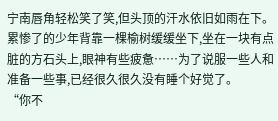宁南唇角轻松笑了笑,但头顶的汗水依旧如雨在下。
累惨了的少年背靠一棵榆树缓缓坐下,坐在一块有点脏的方石头上,眼神有些疲惫……为了说服一些人和准备一些事,已经很久很久没有睡个好觉了。
“你不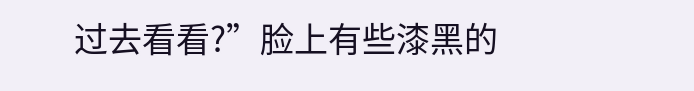过去看看?”脸上有些漆黑的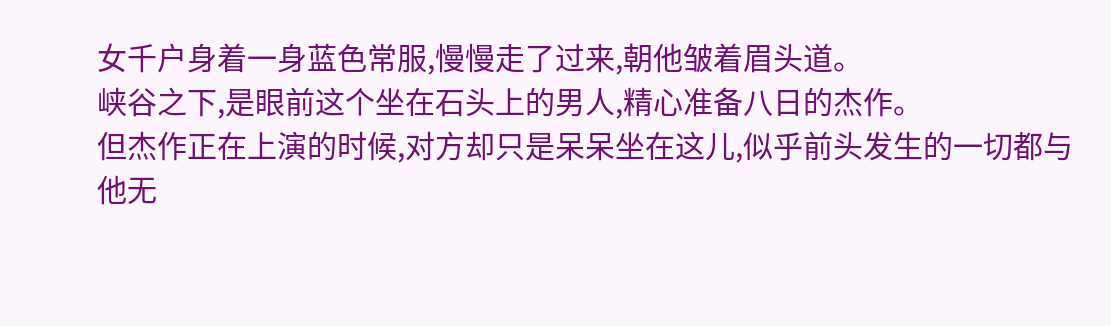女千户身着一身蓝色常服,慢慢走了过来,朝他皱着眉头道。
峡谷之下,是眼前这个坐在石头上的男人,精心准备八日的杰作。
但杰作正在上演的时候,对方却只是呆呆坐在这儿,似乎前头发生的一切都与他无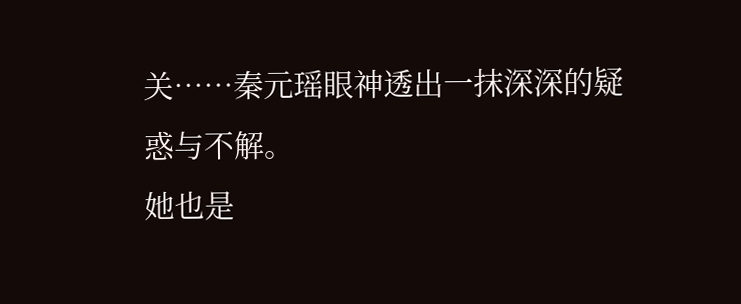关……秦元瑶眼神透出一抹深深的疑惑与不解。
她也是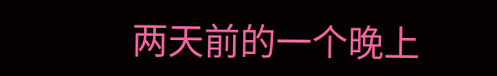两天前的一个晚上